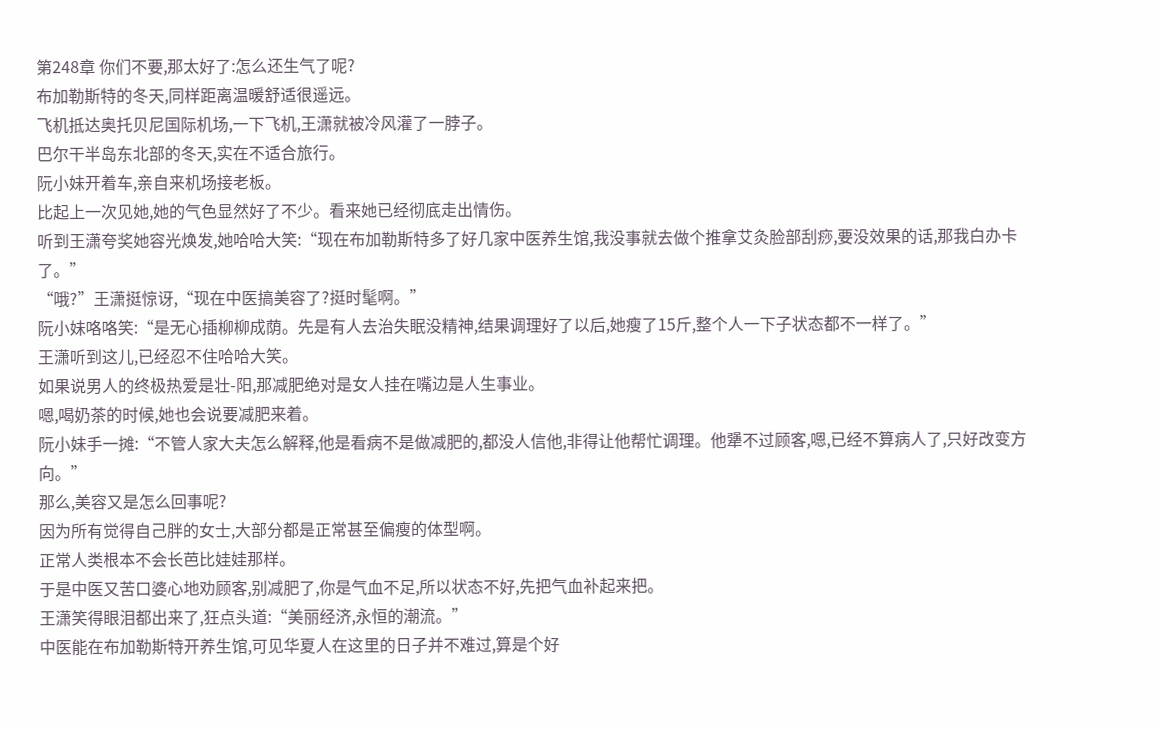第248章 你们不要,那太好了:怎么还生气了呢?
布加勒斯特的冬天,同样距离温暖舒适很遥远。
飞机抵达奥托贝尼国际机场,一下飞机,王潇就被冷风灌了一脖子。
巴尔干半岛东北部的冬天,实在不适合旅行。
阮小妹开着车,亲自来机场接老板。
比起上一次见她,她的气色显然好了不少。看来她已经彻底走出情伤。
听到王潇夸奖她容光焕发,她哈哈大笑:“现在布加勒斯特多了好几家中医养生馆,我没事就去做个推拿艾灸脸部刮痧,要没效果的话,那我白办卡了。”
“哦?”王潇挺惊讶,“现在中医搞美容了?挺时髦啊。”
阮小妹咯咯笑:“是无心插柳柳成荫。先是有人去治失眠没精神,结果调理好了以后,她瘦了15斤,整个人一下子状态都不一样了。”
王潇听到这儿,已经忍不住哈哈大笑。
如果说男人的终极热爱是壮-阳,那减肥绝对是女人挂在嘴边是人生事业。
嗯,喝奶茶的时候,她也会说要减肥来着。
阮小妹手一摊:“不管人家大夫怎么解释,他是看病不是做减肥的,都没人信他,非得让他帮忙调理。他犟不过顾客,嗯,已经不算病人了,只好改变方向。”
那么,美容又是怎么回事呢?
因为所有觉得自己胖的女士,大部分都是正常甚至偏瘦的体型啊。
正常人类根本不会长芭比娃娃那样。
于是中医又苦口婆心地劝顾客,别减肥了,你是气血不足,所以状态不好,先把气血补起来把。
王潇笑得眼泪都出来了,狂点头道:“美丽经济,永恒的潮流。”
中医能在布加勒斯特开养生馆,可见华夏人在这里的日子并不难过,算是个好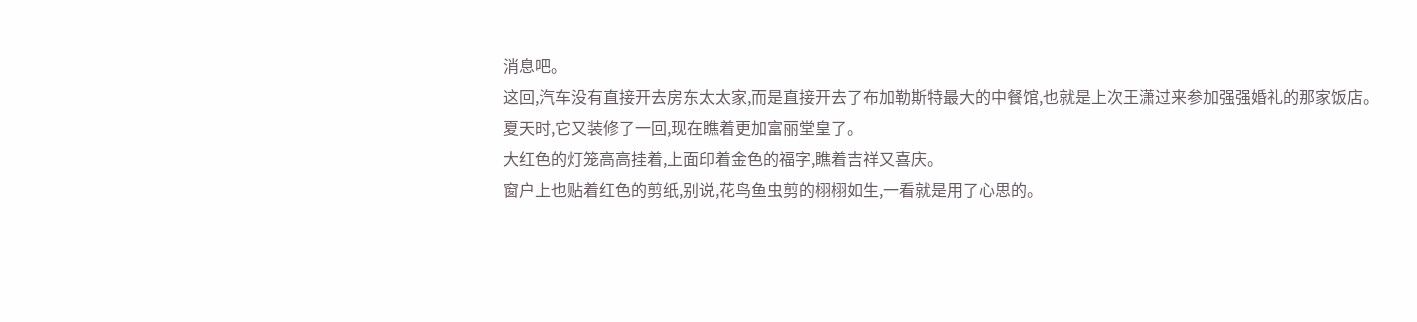消息吧。
这回,汽车没有直接开去房东太太家,而是直接开去了布加勒斯特最大的中餐馆,也就是上次王潇过来参加强强婚礼的那家饭店。
夏天时,它又装修了一回,现在瞧着更加富丽堂皇了。
大红色的灯笼高高挂着,上面印着金色的福字,瞧着吉祥又喜庆。
窗户上也贴着红色的剪纸,别说,花鸟鱼虫剪的栩栩如生,一看就是用了心思的。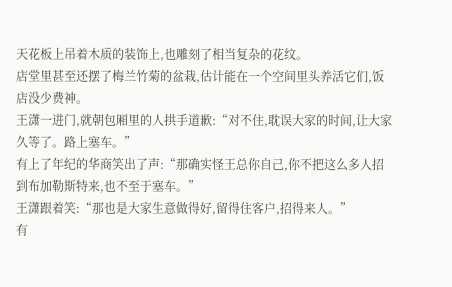天花板上吊着木质的装饰上,也雕刻了相当复杂的花纹。
店堂里甚至还摆了梅兰竹菊的盆栽,估计能在一个空间里头养活它们,饭店没少费神。
王潇一进门,就朝包厢里的人拱手道歉:“对不住,耽误大家的时间,让大家久等了。路上塞车。”
有上了年纪的华商笑出了声:“那确实怪王总你自己,你不把这么多人招到布加勒斯特来,也不至于塞车。”
王潇跟着笑:“那也是大家生意做得好,留得住客户,招得来人。”
有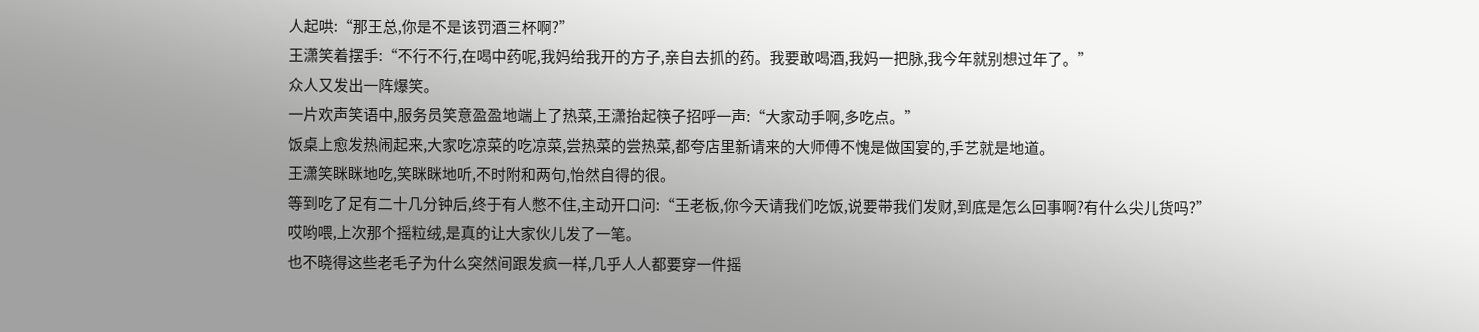人起哄:“那王总,你是不是该罚酒三杯啊?”
王潇笑着摆手:“不行不行,在喝中药呢,我妈给我开的方子,亲自去抓的药。我要敢喝酒,我妈一把脉,我今年就别想过年了。”
众人又发出一阵爆笑。
一片欢声笑语中,服务员笑意盈盈地端上了热菜,王潇抬起筷子招呼一声:“大家动手啊,多吃点。”
饭桌上愈发热闹起来,大家吃凉菜的吃凉菜,尝热菜的尝热菜,都夸店里新请来的大师傅不愧是做国宴的,手艺就是地道。
王潇笑眯眯地吃,笑眯眯地听,不时附和两句,怡然自得的很。
等到吃了足有二十几分钟后,终于有人憋不住,主动开口问:“王老板,你今天请我们吃饭,说要带我们发财,到底是怎么回事啊?有什么尖儿货吗?”
哎哟喂,上次那个摇粒绒,是真的让大家伙儿发了一笔。
也不晓得这些老毛子为什么突然间跟发疯一样,几乎人人都要穿一件摇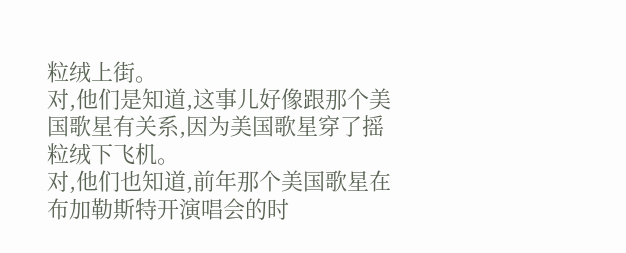粒绒上街。
对,他们是知道,这事儿好像跟那个美国歌星有关系,因为美国歌星穿了摇粒绒下飞机。
对,他们也知道,前年那个美国歌星在布加勒斯特开演唱会的时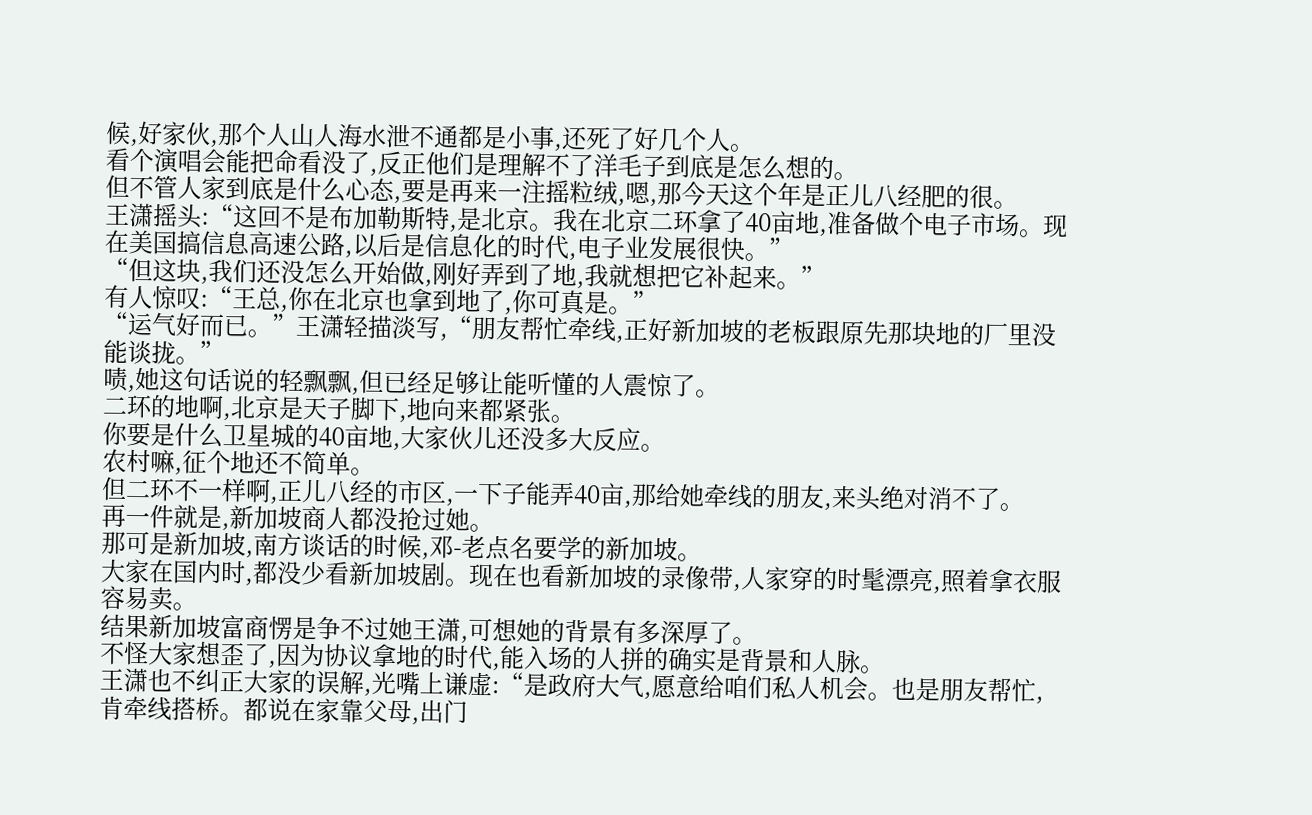候,好家伙,那个人山人海水泄不通都是小事,还死了好几个人。
看个演唱会能把命看没了,反正他们是理解不了洋毛子到底是怎么想的。
但不管人家到底是什么心态,要是再来一注摇粒绒,嗯,那今天这个年是正儿八经肥的很。
王潇摇头:“这回不是布加勒斯特,是北京。我在北京二环拿了40亩地,准备做个电子市场。现在美国搞信息高速公路,以后是信息化的时代,电子业发展很快。”
“但这块,我们还没怎么开始做,刚好弄到了地,我就想把它补起来。”
有人惊叹:“王总,你在北京也拿到地了,你可真是。”
“运气好而已。”王潇轻描淡写,“朋友帮忙牵线,正好新加坡的老板跟原先那块地的厂里没能谈拢。”
啧,她这句话说的轻飘飘,但已经足够让能听懂的人震惊了。
二环的地啊,北京是天子脚下,地向来都紧张。
你要是什么卫星城的40亩地,大家伙儿还没多大反应。
农村嘛,征个地还不简单。
但二环不一样啊,正儿八经的市区,一下子能弄40亩,那给她牵线的朋友,来头绝对消不了。
再一件就是,新加坡商人都没抢过她。
那可是新加坡,南方谈话的时候,邓-老点名要学的新加坡。
大家在国内时,都没少看新加坡剧。现在也看新加坡的录像带,人家穿的时髦漂亮,照着拿衣服容易卖。
结果新加坡富商愣是争不过她王潇,可想她的背景有多深厚了。
不怪大家想歪了,因为协议拿地的时代,能入场的人拼的确实是背景和人脉。
王潇也不纠正大家的误解,光嘴上谦虚:“是政府大气,愿意给咱们私人机会。也是朋友帮忙,肯牵线搭桥。都说在家靠父母,出门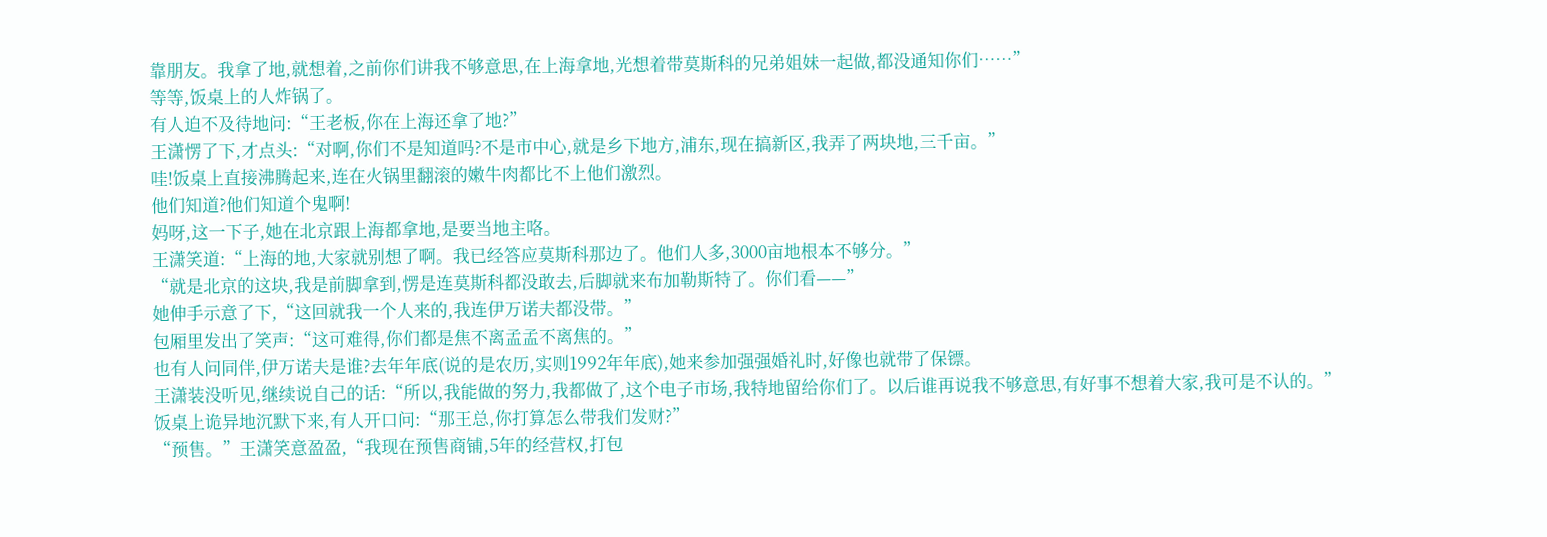靠朋友。我拿了地,就想着,之前你们讲我不够意思,在上海拿地,光想着带莫斯科的兄弟姐妹一起做,都没通知你们……”
等等,饭桌上的人炸锅了。
有人迫不及待地问:“王老板,你在上海还拿了地?”
王潇愣了下,才点头:“对啊,你们不是知道吗?不是市中心,就是乡下地方,浦东,现在搞新区,我弄了两块地,三千亩。”
哇!饭桌上直接沸腾起来,连在火锅里翻滚的嫩牛肉都比不上他们激烈。
他们知道?他们知道个鬼啊!
妈呀,这一下子,她在北京跟上海都拿地,是要当地主咯。
王潇笑道:“上海的地,大家就别想了啊。我已经答应莫斯科那边了。他们人多,3000亩地根本不够分。”
“就是北京的这块,我是前脚拿到,愣是连莫斯科都没敢去,后脚就来布加勒斯特了。你们看——”
她伸手示意了下,“这回就我一个人来的,我连伊万诺夫都没带。”
包厢里发出了笑声:“这可难得,你们都是焦不离孟孟不离焦的。”
也有人问同伴,伊万诺夫是谁?去年年底(说的是农历,实则1992年年底),她来参加强强婚礼时,好像也就带了保镖。
王潇装没听见,继续说自己的话:“所以,我能做的努力,我都做了,这个电子市场,我特地留给你们了。以后谁再说我不够意思,有好事不想着大家,我可是不认的。”
饭桌上诡异地沉默下来,有人开口问:“那王总,你打算怎么带我们发财?”
“预售。”王潇笑意盈盈,“我现在预售商铺,5年的经营权,打包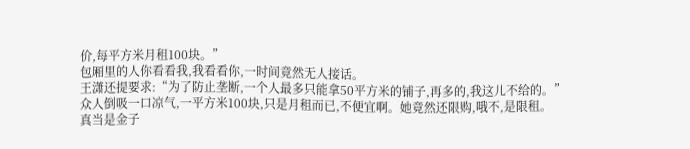价,每平方米月租100块。”
包厢里的人你看看我,我看看你,一时间竟然无人接话。
王潇还提要求:“为了防止垄断,一个人最多只能拿50平方米的铺子,再多的,我这儿不给的。”
众人倒吸一口凉气,一平方米100块,只是月租而已,不便宜啊。她竟然还限购,哦不,是限租。
真当是金子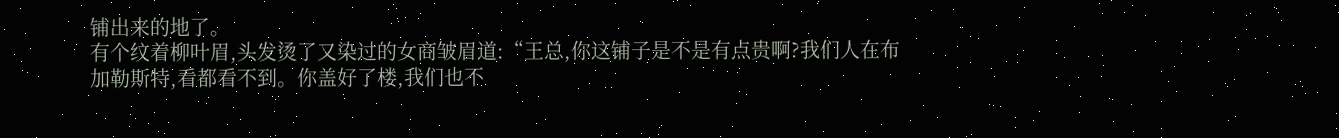铺出来的地了。
有个纹着柳叶眉,头发烫了又染过的女商皱眉道:“王总,你这铺子是不是有点贵啊?我们人在布加勒斯特,看都看不到。你盖好了楼,我们也不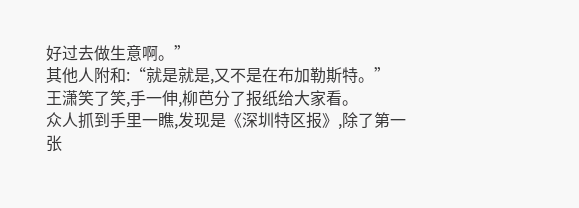好过去做生意啊。”
其他人附和:“就是就是,又不是在布加勒斯特。”
王潇笑了笑,手一伸,柳芭分了报纸给大家看。
众人抓到手里一瞧,发现是《深圳特区报》,除了第一张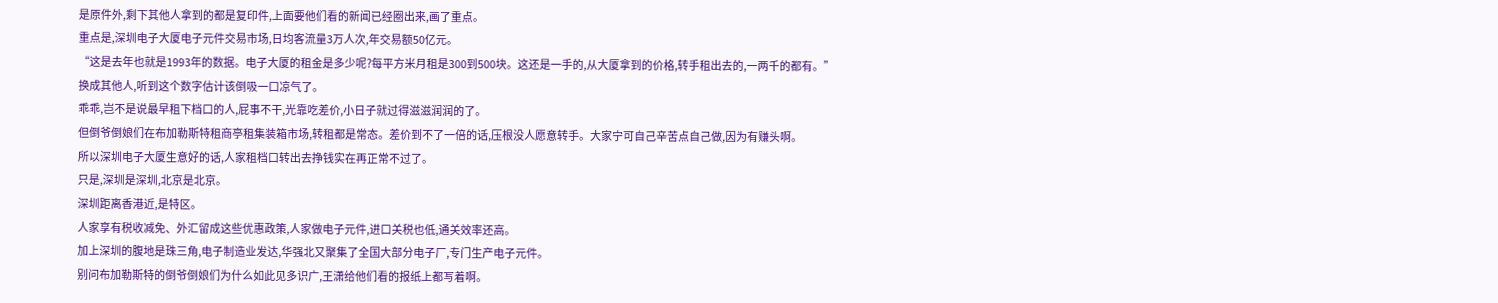是原件外,剩下其他人拿到的都是复印件,上面要他们看的新闻已经圈出来,画了重点。
重点是,深圳电子大厦电子元件交易市场,日均客流量3万人次,年交易额50亿元。
“这是去年也就是1993年的数据。电子大厦的租金是多少呢?每平方米月租是300到500块。这还是一手的,从大厦拿到的价格,转手租出去的,一两千的都有。”
换成其他人,听到这个数字估计该倒吸一口凉气了。
乖乖,岂不是说最早租下档口的人,屁事不干,光靠吃差价,小日子就过得滋滋润润的了。
但倒爷倒娘们在布加勒斯特租商亭租集装箱市场,转租都是常态。差价到不了一倍的话,压根没人愿意转手。大家宁可自己辛苦点自己做,因为有赚头啊。
所以深圳电子大厦生意好的话,人家租档口转出去挣钱实在再正常不过了。
只是,深圳是深圳,北京是北京。
深圳距离香港近,是特区。
人家享有税收减免、外汇留成这些优惠政策,人家做电子元件,进口关税也低,通关效率还高。
加上深圳的腹地是珠三角,电子制造业发达,华强北又聚集了全国大部分电子厂,专门生产电子元件。
别问布加勒斯特的倒爷倒娘们为什么如此见多识广,王潇给他们看的报纸上都写着啊。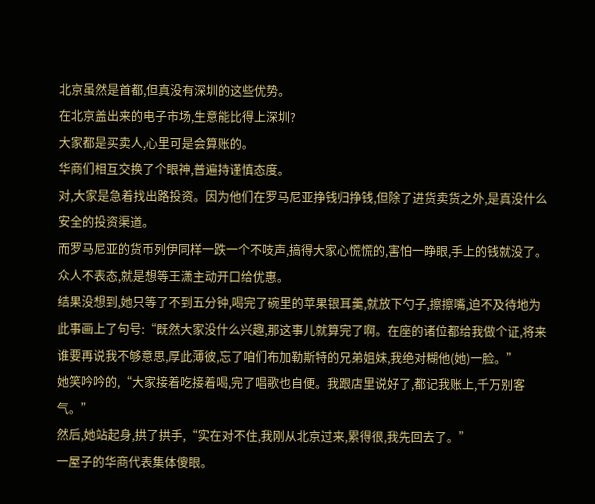北京虽然是首都,但真没有深圳的这些优势。
在北京盖出来的电子市场,生意能比得上深圳?
大家都是买卖人,心里可是会算账的。
华商们相互交换了个眼神,普遍持谨慎态度。
对,大家是急着找出路投资。因为他们在罗马尼亚挣钱归挣钱,但除了进货卖货之外,是真没什么安全的投资渠道。
而罗马尼亚的货币列伊同样一跌一个不吱声,搞得大家心慌慌的,害怕一睁眼,手上的钱就没了。
众人不表态,就是想等王潇主动开口给优惠。
结果没想到,她只等了不到五分钟,喝完了碗里的苹果银耳羹,就放下勺子,擦擦嘴,迫不及待地为此事画上了句号:“既然大家没什么兴趣,那这事儿就算完了啊。在座的诸位都给我做个证,将来谁要再说我不够意思,厚此薄彼,忘了咱们布加勒斯特的兄弟姐妹,我绝对糊他(她)一脸。”
她笑吟吟的,“大家接着吃接着喝,完了唱歌也自便。我跟店里说好了,都记我账上,千万别客气。”
然后,她站起身,拱了拱手,“实在对不住,我刚从北京过来,累得很,我先回去了。”
一屋子的华商代表集体傻眼。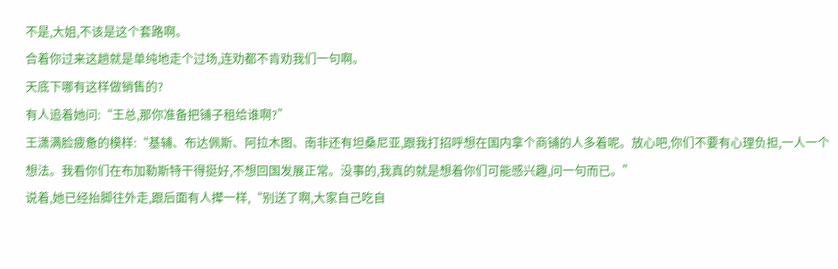不是,大姐,不该是这个套路啊。
合着你过来这趟就是单纯地走个过场,连劝都不肯劝我们一句啊。
天底下哪有这样做销售的?
有人追着她问:“王总,那你准备把铺子租给谁啊?”
王潇满脸疲惫的模样:“基辅、布达佩斯、阿拉木图、南非还有坦桑尼亚,跟我打招呼想在国内拿个商铺的人多着呢。放心吧,你们不要有心理负担,一人一个想法。我看你们在布加勒斯特干得挺好,不想回国发展正常。没事的,我真的就是想着你们可能感兴趣,问一句而已。”
说着,她已经抬脚往外走,跟后面有人撵一样,“别送了啊,大家自己吃自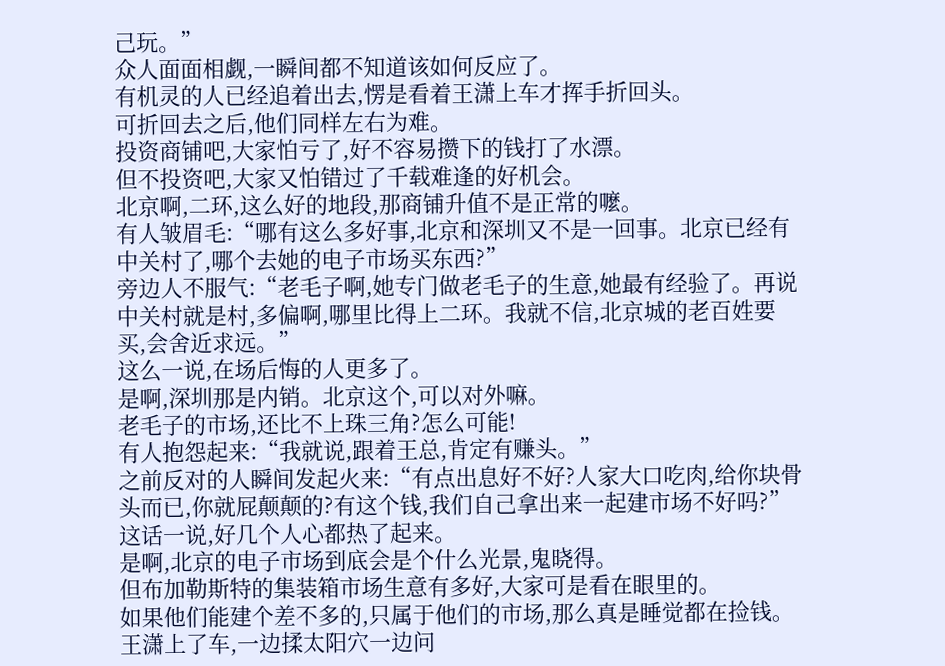己玩。”
众人面面相觑,一瞬间都不知道该如何反应了。
有机灵的人已经追着出去,愣是看着王潇上车才挥手折回头。
可折回去之后,他们同样左右为难。
投资商铺吧,大家怕亏了,好不容易攒下的钱打了水漂。
但不投资吧,大家又怕错过了千载难逢的好机会。
北京啊,二环,这么好的地段,那商铺升值不是正常的嚒。
有人皱眉毛:“哪有这么多好事,北京和深圳又不是一回事。北京已经有中关村了,哪个去她的电子市场买东西?”
旁边人不服气:“老毛子啊,她专门做老毛子的生意,她最有经验了。再说中关村就是村,多偏啊,哪里比得上二环。我就不信,北京城的老百姓要买,会舍近求远。”
这么一说,在场后悔的人更多了。
是啊,深圳那是内销。北京这个,可以对外嘛。
老毛子的市场,还比不上珠三角?怎么可能!
有人抱怨起来:“我就说,跟着王总,肯定有赚头。”
之前反对的人瞬间发起火来:“有点出息好不好?人家大口吃肉,给你块骨头而已,你就屁颠颠的?有这个钱,我们自己拿出来一起建市场不好吗?”
这话一说,好几个人心都热了起来。
是啊,北京的电子市场到底会是个什么光景,鬼晓得。
但布加勒斯特的集装箱市场生意有多好,大家可是看在眼里的。
如果他们能建个差不多的,只属于他们的市场,那么真是睡觉都在捡钱。
王潇上了车,一边揉太阳穴一边问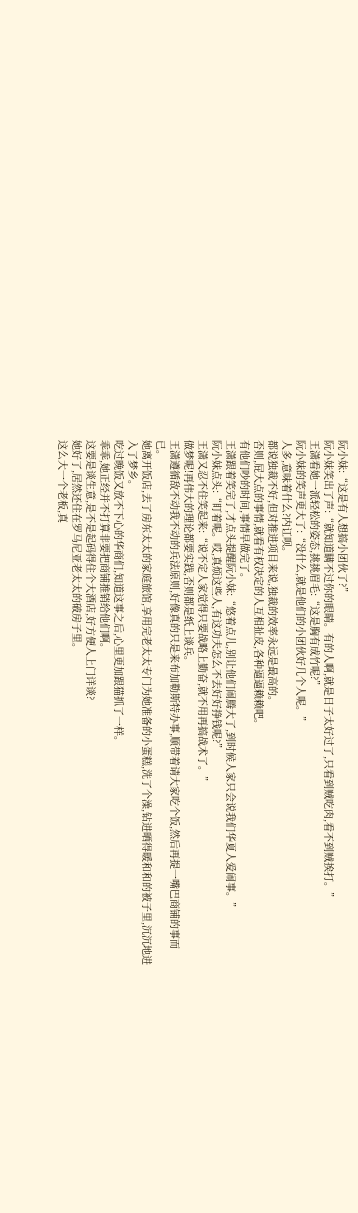阮小妹:“这是有人想搞小团伙了?”
阮小妹笑出了声:“就知道瞒不过你的眼睛。有的人啊,就是日子太好过了,只看到贼吃肉,看不到贼挨打。”
王潇看她一派轻松的姿态,挑挑眉毛:“这是胸有成竹呢?”
阮小妹的笑声更大了:“没什么,就是他们的小团伙好几个人呢。”
人多,意味着什么?内讧呗。
都说独裁不好,但对推进项目来说,独裁的效率永远是最高的。
否则,屁大点的事情,就看有权决定的人互相扯皮,各种逼逼赖赖吧。
有他们吵的时间,事情早做完了。
王潇跟着笑完了,才点头提醒阮小妹:“悠着点儿,别让他们闹腾大了,到时候人家只会说我们华夏人爱闹事。”
阮小妹点头:“盯着呢。哎,真烦这些人,有这功夫怎么不去好好挣钱呢?”
王潇又忍不住笑起来:“说不定人家觉得只要战略上勤奋,就不用再搞战术了。”
做梦呢!再伟大的理论都要实践,否则都是纸上谈兵。
王潇遵循敌不动我不动的兵法原则,好像真的只是来布加勒斯特办事,顺带着请大家吃个饭,然后再提一嘴巴商铺的事而已。
她离开饭店,去了房东太太的家庭旅馆,享用完老太太专门为她准备的小蛋糕,洗了个澡,钻进晒得暖和和的被子里,沉沉地进入了梦乡。
吃过晚饭又放不下心的华商们,知道这事之后,心里更加跟猫抓了一样。
乖乖,她正经并不打算非要把商铺推销给他们啊。
这要是谈生意,是不是起码得住个大酒店,好方便人上门详谈?
她好了,居然还住在罗马尼亚老太太的破房子里。
这么大一个老板,真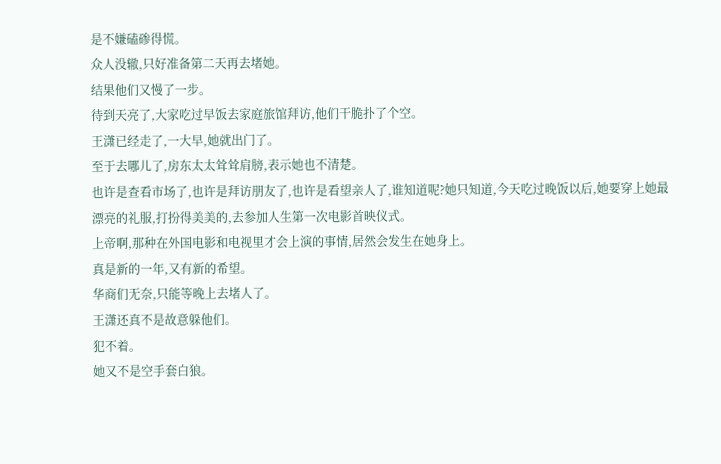是不嫌磕碜得慌。
众人没辙,只好准备第二天再去堵她。
结果他们又慢了一步。
待到天亮了,大家吃过早饭去家庭旅馆拜访,他们干脆扑了个空。
王潇已经走了,一大早,她就出门了。
至于去哪儿了,房东太太耸耸肩膀,表示她也不清楚。
也许是查看市场了,也许是拜访朋友了,也许是看望亲人了,谁知道呢?她只知道,今天吃过晚饭以后,她要穿上她最漂亮的礼服,打扮得美美的,去参加人生第一次电影首映仪式。
上帝啊,那种在外国电影和电视里才会上演的事情,居然会发生在她身上。
真是新的一年,又有新的希望。
华商们无奈,只能等晚上去堵人了。
王潇还真不是故意躲他们。
犯不着。
她又不是空手套白狼。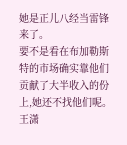她是正儿八经当雷锋来了。
要不是看在布加勒斯特的市场确实靠他们贡献了大半收入的份上,她还不找他们呢。
王潇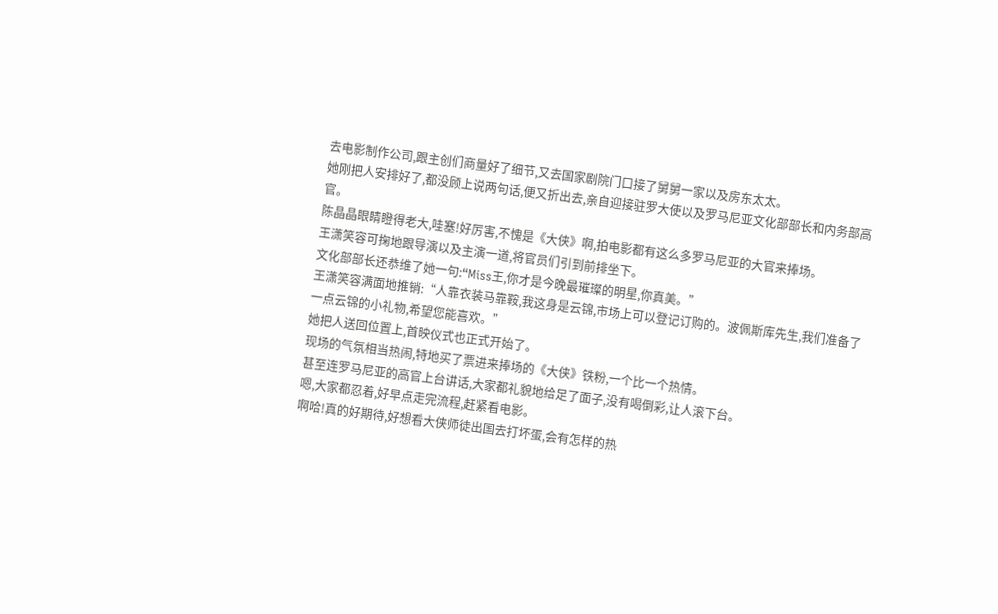去电影制作公司,跟主创们商量好了细节,又去国家剧院门口接了舅舅一家以及房东太太。
她刚把人安排好了,都没顾上说两句话,便又折出去,亲自迎接驻罗大使以及罗马尼亚文化部部长和内务部高官。
陈晶晶眼睛瞪得老大,哇塞!好厉害,不愧是《大侠》啊,拍电影都有这么多罗马尼亚的大官来捧场。
王潇笑容可掬地跟导演以及主演一道,将官员们引到前排坐下。
文化部部长还恭维了她一句:“Miss王,你才是今晚最璀璨的明星,你真美。”
王潇笑容满面地推销:“人靠衣装马靠鞍,我这身是云锦,市场上可以登记订购的。波佩斯库先生,我们准备了一点云锦的小礼物,希望您能喜欢。”
她把人送回位置上,首映仪式也正式开始了。
现场的气氛相当热闹,特地买了票进来捧场的《大侠》铁粉,一个比一个热情。
甚至连罗马尼亚的高官上台讲话,大家都礼貌地给足了面子,没有喝倒彩,让人滚下台。
嗯,大家都忍着,好早点走完流程,赶紧看电影。
啊哈!真的好期待,好想看大侠师徒出国去打坏蛋,会有怎样的热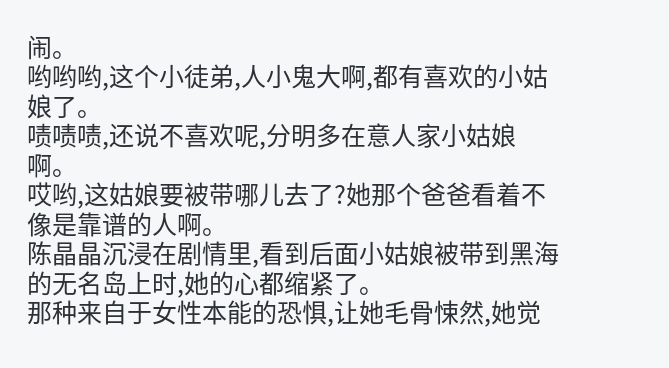闹。
哟哟哟,这个小徒弟,人小鬼大啊,都有喜欢的小姑娘了。
啧啧啧,还说不喜欢呢,分明多在意人家小姑娘啊。
哎哟,这姑娘要被带哪儿去了?她那个爸爸看着不像是靠谱的人啊。
陈晶晶沉浸在剧情里,看到后面小姑娘被带到黑海的无名岛上时,她的心都缩紧了。
那种来自于女性本能的恐惧,让她毛骨悚然,她觉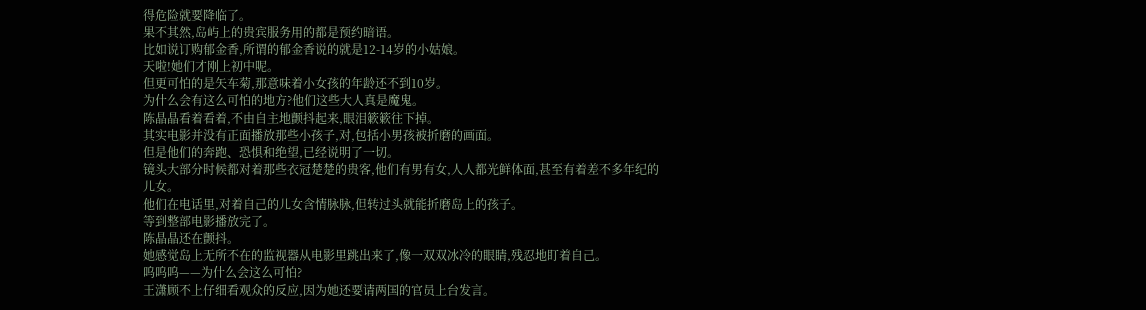得危险就要降临了。
果不其然,岛屿上的贵宾服务用的都是预约暗语。
比如说订购郁金香,所谓的郁金香说的就是12-14岁的小姑娘。
天啦!她们才刚上初中呢。
但更可怕的是矢车菊,那意味着小女孩的年龄还不到10岁。
为什么会有这么可怕的地方?他们这些大人真是魔鬼。
陈晶晶看着看着,不由自主地颤抖起来,眼泪簌簌往下掉。
其实电影并没有正面播放那些小孩子,对,包括小男孩被折磨的画面。
但是他们的奔跑、恐惧和绝望,已经说明了一切。
镜头大部分时候都对着那些衣冠楚楚的贵客,他们有男有女,人人都光鲜体面,甚至有着差不多年纪的儿女。
他们在电话里,对着自己的儿女含情脉脉,但转过头就能折磨岛上的孩子。
等到整部电影播放完了。
陈晶晶还在颤抖。
她感觉岛上无所不在的监视器从电影里跳出来了,像一双双冰冷的眼睛,残忍地盯着自己。
呜呜呜——为什么会这么可怕?
王潇顾不上仔细看观众的反应,因为她还要请两国的官员上台发言。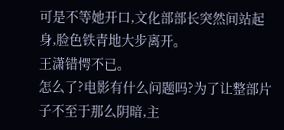可是不等她开口,文化部部长突然间站起身,脸色铁青地大步离开。
王潇错愕不已。
怎么了?电影有什么问题吗?为了让整部片子不至于那么阴暗,主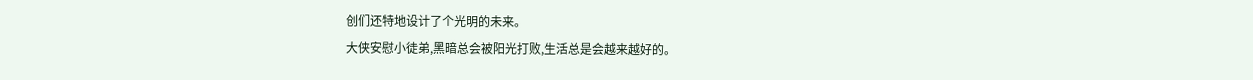创们还特地设计了个光明的未来。
大侠安慰小徒弟,黑暗总会被阳光打败,生活总是会越来越好的。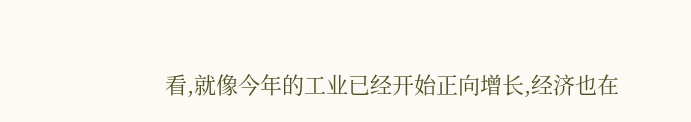看,就像今年的工业已经开始正向增长,经济也在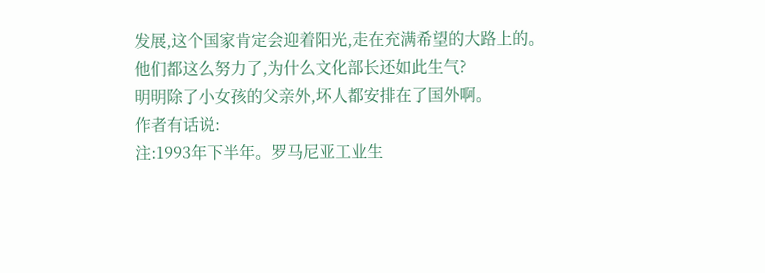发展,这个国家肯定会迎着阳光,走在充满希望的大路上的。
他们都这么努力了,为什么文化部长还如此生气?
明明除了小女孩的父亲外,坏人都安排在了国外啊。
作者有话说:
注:1993年下半年。罗马尼亚工业生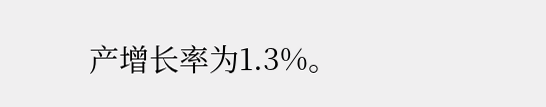产增长率为1.3%。